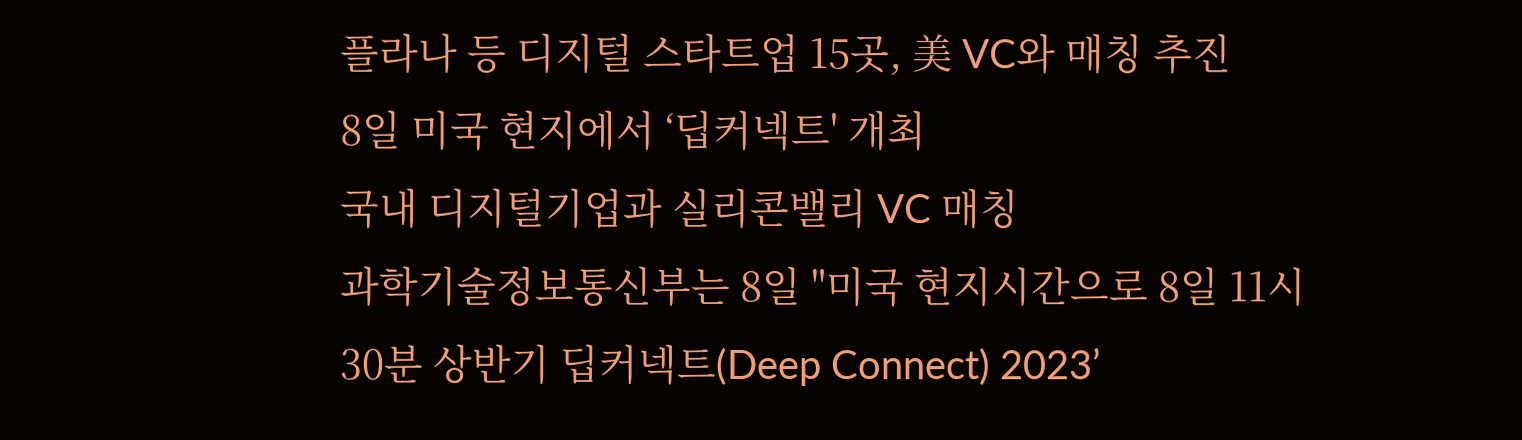플라나 등 디지털 스타트업 15곳, 美 VC와 매칭 추진
8일 미국 현지에서 ‘딥커넥트' 개최
국내 디지털기업과 실리콘밸리 VC 매칭
과학기술정보통신부는 8일 "미국 현지시간으로 8일 11시30분 상반기 딥커넥트(Deep Connect) 2023’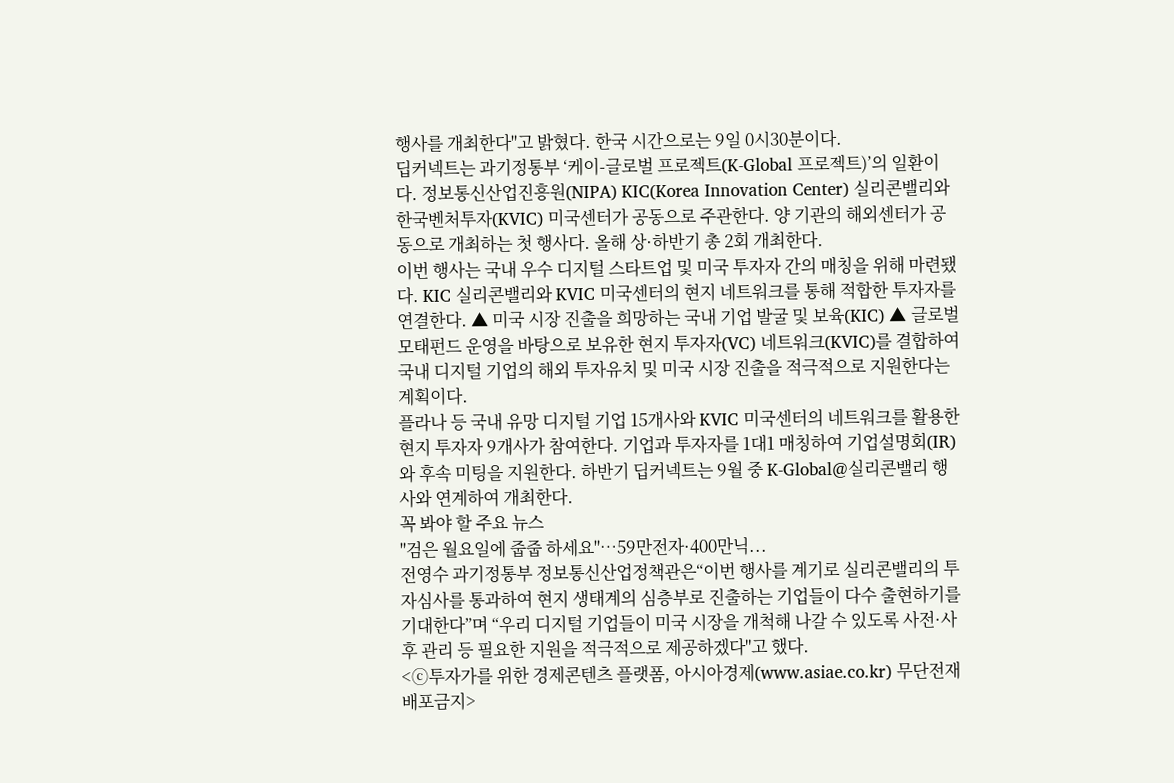행사를 개최한다"고 밝혔다. 한국 시간으로는 9일 0시30분이다.
딥커넥트는 과기정통부 ‘케이-글로벌 프로젝트(K-Global 프로젝트)’의 일환이다. 정보통신산업진흥원(NIPA) KIC(Korea Innovation Center) 실리콘밸리와 한국벤처투자(KVIC) 미국센터가 공동으로 주관한다. 양 기관의 해외센터가 공동으로 개최하는 첫 행사다. 올해 상·하반기 총 2회 개최한다.
이번 행사는 국내 우수 디지털 스타트업 및 미국 투자자 간의 매칭을 위해 마련됐다. KIC 실리콘밸리와 KVIC 미국센터의 현지 네트워크를 통해 적합한 투자자를 연결한다. ▲ 미국 시장 진출을 희망하는 국내 기업 발굴 및 보육(KIC) ▲ 글로벌 모태펀드 운영을 바탕으로 보유한 현지 투자자(VC) 네트워크(KVIC)를 결합하여 국내 디지털 기업의 해외 투자유치 및 미국 시장 진출을 적극적으로 지원한다는 계획이다.
플라나 등 국내 유망 디지털 기업 15개사와 KVIC 미국센터의 네트워크를 활용한 현지 투자자 9개사가 참여한다. 기업과 투자자를 1대1 매칭하여 기업설명회(IR)와 후속 미팅을 지원한다. 하반기 딥커넥트는 9월 중 K-Global@실리콘밸리 행사와 연계하여 개최한다.
꼭 봐야 할 주요 뉴스
"검은 월요일에 줍줍 하세요"…59만전자·400만닉...
전영수 과기정통부 정보통신산업정책관은“이번 행사를 계기로 실리콘밸리의 투자심사를 통과하여 현지 생태계의 심층부로 진출하는 기업들이 다수 출현하기를 기대한다”며 “우리 디지털 기업들이 미국 시장을 개척해 나갈 수 있도록 사전·사후 관리 등 필요한 지원을 적극적으로 제공하겠다"고 했다.
<ⓒ투자가를 위한 경제콘텐츠 플랫폼, 아시아경제(www.asiae.co.kr) 무단전재 배포금지>